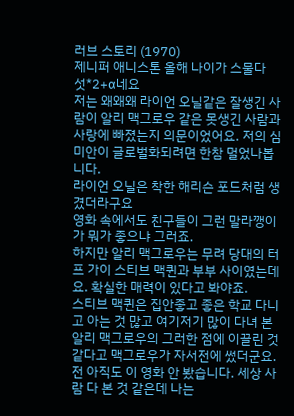러브 스토리 (1970)
제니퍼 애니스톤 올해 나이가 스물다섯*2+α네요
저는 왜왜왜 라이언 오닐같은 잘생긴 사람이 알리 맥그로우 같은 못생긴 사람과 사랑에 빠졌는지 의문이었어요. 저의 심미안이 글로벌화되려면 한참 멀었나봅니다.
라이언 오닐은 착한 해리슨 포드처럼 생겼더라구요
영화 속에서도 친구들이 그런 말라깽이가 뭐가 좋으냐 그러죠.
하지만 알리 맥그로우는 무려 당대의 터프 가이 스티브 맥퀸과 부부 사이였는데요. 확실한 매력이 있다고 봐야죠.
스티브 맥퀸은 집안좋고 좋은 학교 다니고 아는 것 많고 여기저기 많이 다녀 본 알리 맥그로우의 그러한 점에 이끌린 것 같다고 맥그로우가 자서전에 썼더군요.
전 아직도 이 영화 안 봤습니다. 세상 사람 다 본 것 같은데 나는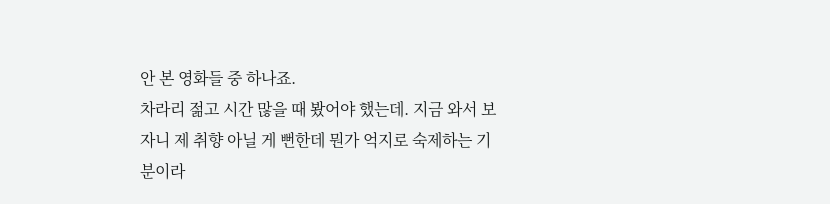안 본 영화들 중 하나죠.
차라리 젊고 시간 많을 때 봤어야 했는데. 지금 와서 보자니 제 취향 아닐 게 뻔한데 뭔가 억지로 숙제하는 기분이라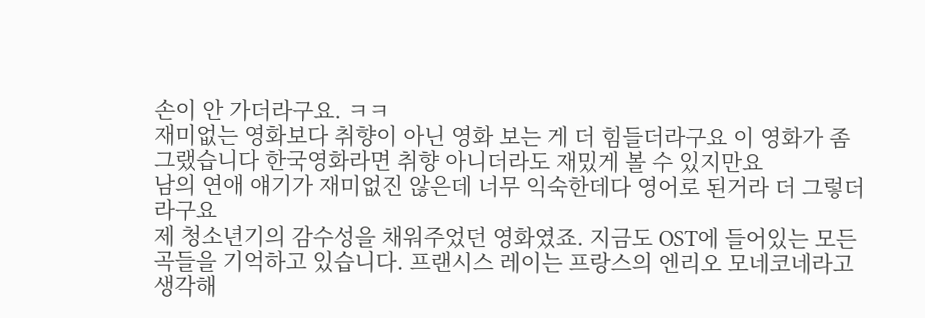손이 안 가더라구요. ㅋㅋ
재미없는 영화보다 취향이 아닌 영화 보는 게 더 힘들더라구요 이 영화가 좀 그랬습니다 한국영화라면 취향 아니더라도 재밌게 볼 수 있지만요
남의 연애 얘기가 재미없진 않은데 너무 익숙한데다 영어로 된거라 더 그렇더라구요
제 청소년기의 감수성을 채워주었던 영화였죠. 지금도 OST에 들어있는 모든 곡들을 기억하고 있습니다. 프랜시스 레이는 프랑스의 엔리오 모네코네라고 생각해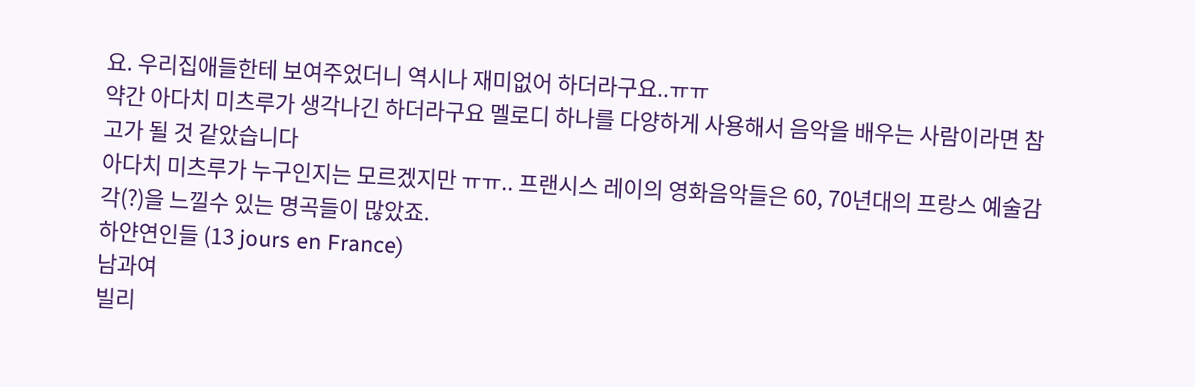요. 우리집애들한테 보여주었더니 역시나 재미없어 하더라구요..ㅠㅠ
약간 아다치 미츠루가 생각나긴 하더라구요 멜로디 하나를 다양하게 사용해서 음악을 배우는 사람이라면 참고가 될 것 같았습니다
아다치 미츠루가 누구인지는 모르겠지만 ㅠㅠ.. 프랜시스 레이의 영화음악들은 60, 70년대의 프랑스 예술감각(?)을 느낄수 있는 명곡들이 많았죠.
하얀연인들 (13 jours en France)
남과여
빌리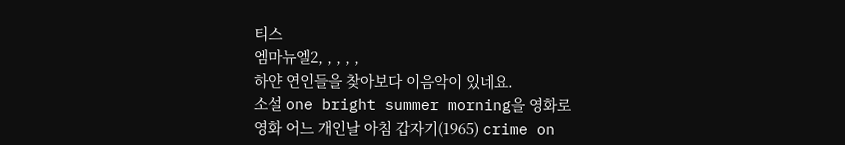티스
엠마뉴엘2, , , , ,
하얀 연인들을 찾아보다 이음악이 있네요.
소설 one bright summer morning을 영화로
영화 어느 개인날 아침 갑자기(1965) crime on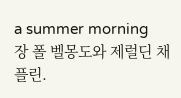a summer morning
장 폴 벨몽도와 제럴딘 채플린.